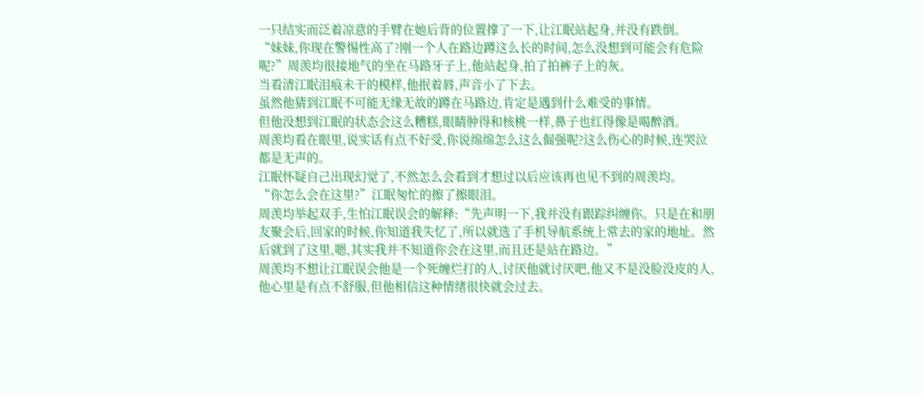一只结实而泛着凉意的手臂在她后背的位置撑了一下,让江眠站起身,并没有跌倒。
“妹妹,你现在警惕性高了?刚一个人在路边蹲这么长的时间,怎么没想到可能会有危险呢?”周羡均很接地气的坐在马路牙子上,他站起身,拍了拍裤子上的灰。
当看清江眠泪痕未干的模样,他抿着唇,声音小了下去。
虽然他猜到江眠不可能无缘无故的蹲在马路边,肯定是遇到什么难受的事情。
但他没想到江眠的状态会这么糟糕,眼睛肿得和核桃一样,鼻子也红得像是喝醉酒。
周羡均看在眼里,说实话有点不好受,你说绵绵怎么这么倔强呢?这么伤心的时候,连哭泣都是无声的。
江眠怀疑自己出现幻觉了,不然怎么会看到才想过以后应该再也见不到的周羡均。
“你怎么会在这里?”江眠匆忙的擦了擦眼泪。
周羡均举起双手,生怕江眠误会的解释:“先声明一下,我并没有跟踪纠缠你。只是在和朋友聚会后,回家的时候,你知道我失忆了,所以就选了手机导航系统上常去的家的地址。然后就到了这里,嗯,其实我并不知道你会在这里,而且还是站在路边。”
周羡均不想让江眠误会他是一个死缠烂打的人,讨厌他就讨厌吧,他又不是没脸没皮的人,他心里是有点不舒服,但他相信这种情绪很快就会过去。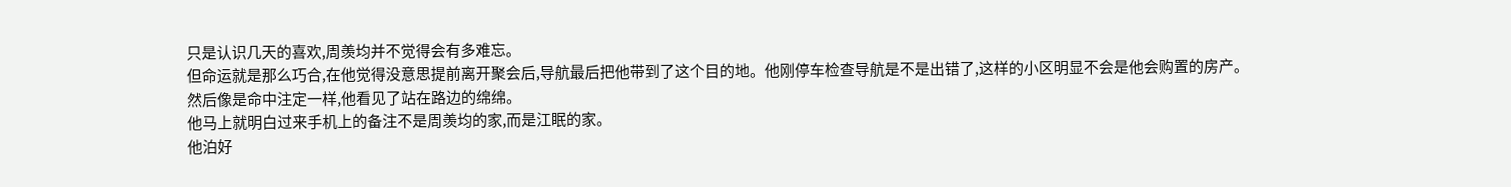只是认识几天的喜欢,周羡均并不觉得会有多难忘。
但命运就是那么巧合,在他觉得没意思提前离开聚会后,导航最后把他带到了这个目的地。他刚停车检查导航是不是出错了,这样的小区明显不会是他会购置的房产。
然后像是命中注定一样,他看见了站在路边的绵绵。
他马上就明白过来手机上的备注不是周羡均的家,而是江眠的家。
他泊好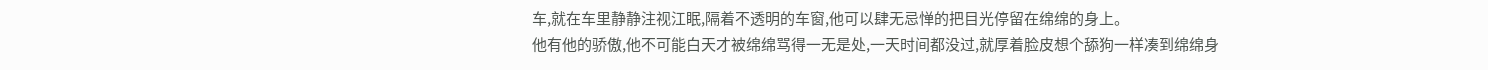车,就在车里静静注视江眠,隔着不透明的车窗,他可以肆无忌惮的把目光停留在绵绵的身上。
他有他的骄傲,他不可能白天才被绵绵骂得一无是处,一天时间都没过,就厚着脸皮想个舔狗一样凑到绵绵身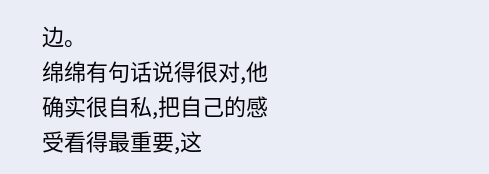边。
绵绵有句话说得很对,他确实很自私,把自己的感受看得最重要,这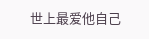世上最爱他自己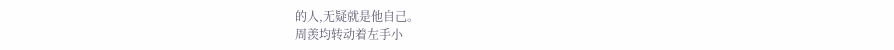的人,无疑就是他自己。
周羡均转动着左手小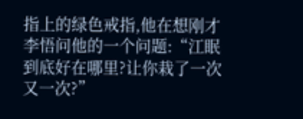指上的绿色戒指,他在想刚才李悟问他的一个问题:“江眠到底好在哪里?让你栽了一次又一次?”